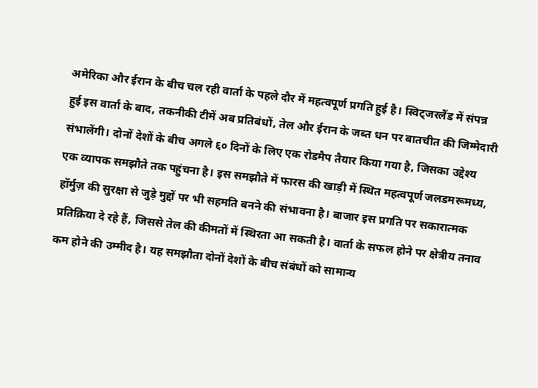अमेरिका और ईरान के बीच चल रही वार्ता के पहले दौर में महत्वपूर्ण प्रगति हुई है। स्विट्जरलैंड में संपन्न हुई इस वार्ता के बाद, तकनीकी टीमें अब प्रतिबंधों, तेल और ईरान के जब्त धन पर बातचीत की जिम्मेदारी संभालेंगी। दोनों देशों के बीच अगले ६० दिनों के लिए एक रोडमैप तैयार किया गया है, जिसका उद्देश्य एक व्यापक समझौते तक पहुंचना है। इस समझौते में फारस की खाड़ी में स्थित महत्वपूर्ण जलडमरूमध्य, हॉर्मुज़ की सुरक्षा से जुड़े मुद्दों पर भी सहमति बनने की संभावना है। बाजार इस प्रगति पर सकारात्मक प्रतिक्रिया दे रहे हैं, जिससे तेल की कीमतों में स्थिरता आ सकती है। वार्ता के सफल होने पर क्षेत्रीय तनाव कम होने की उम्मीद है। यह समझौता दोनों देशों के बीच संबंधों को सामान्य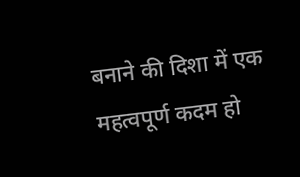बनाने की दिशा में एक महत्वपूर्ण कदम हो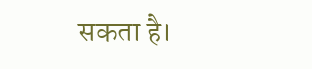सकता है।